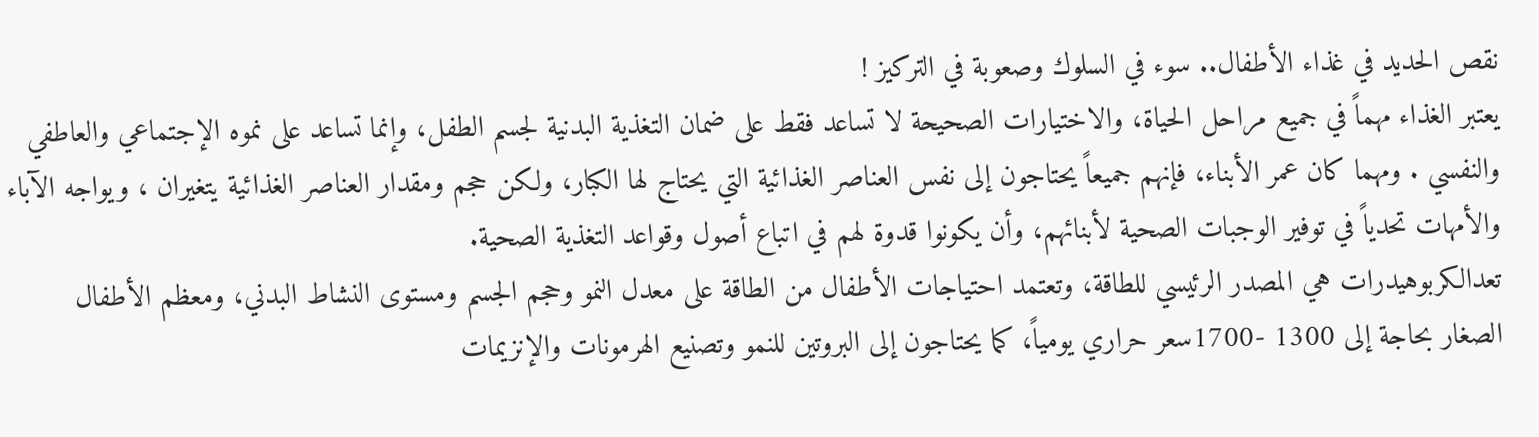نقص الحديد في غذاء الأطفال.. سوء في السلوك وصعوبة في التركيز !
يعتبر الغذاء مهماً في جميع مراحل الحياة، والاختيارات الصحيحة لا تساعد فقط على ضمان التغذية البدنية لجسم الطفل، وإنما تساعد على نموه الإجتماعي والعاطفي والنفسي . ومهما كان عمر الأبناء، فإنهم جميعاً يحتاجون إلى نفس العناصر الغذائية التي يحتاج لها الكبار، ولكن حجم ومقدار العناصر الغذائية يتغيران ، ويواجه الآباء والأمهات تحدياً في توفير الوجبات الصحية لأبنائهم، وأن يكونوا قدوة لهم في اتباع أصول وقواعد التغذية الصحية.
تعدالكربوهيدرات هي المصدر الرئيسي للطاقة، وتعتمد احتياجات الأطفال من الطاقة على معدل النمو وحجم الجسم ومستوى النشاط البدني، ومعظم الأطفال الصغار بحاجة إلى 1300 -1700سعر حراري يومياً، كما يحتاجون إلى البروتين للنمو وتصنيع الهرمونات والإنزيمات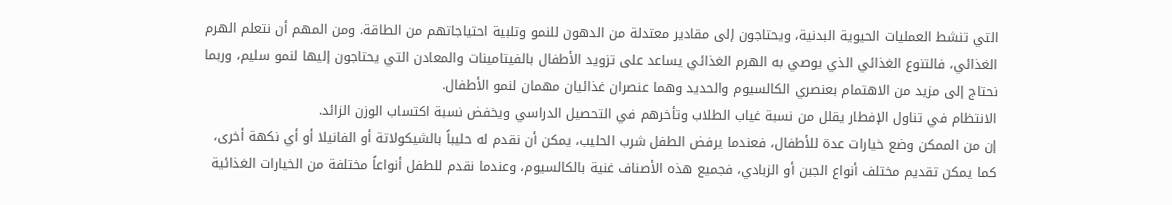التي تنشط العمليات الحيوية البدنية، ويحتاجون إلى مقادير معتدلة من الدهون للنمو وتلبية احتياجاتهم من الطاقة. ومن المهم أن نتعلم الهرم الغذائي، فالتنوع الغذائي الذي يوصي به الهرم الغذائي يساعد على تزويد الأطفال بالفيتامينات والمعادن التي يحتاجون إليها لنمو سليم، وربما نحتاج إلى مزيد من الاهتمام بعنصري الكالسيوم والحديد وهما عنصران غذائيان مهمان لنمو الأطفال.
الانتظام في تناول الإفطار يقلل من نسبة غياب الطلاب وتأخرهم في التحصيل الدراسي ويخفض نسبة اكتساب الوزن الزائد.
إن من الممكن وضع خيارات عدة للأطفال، فعندما يرفض الطفل شرب الحليب، يمكن أن نقدم له حليباً بالشيكولاتة أو الفانيلا أو أي نكهة أخرى، كما يمكن تقديم مختلف أنواع الجبن أو الزبادي، فجميع هذه الأصناف غنية بالكالسيوم، وعندما نقدم للطفل أنواعاً مختلفة من الخيارات الغذائية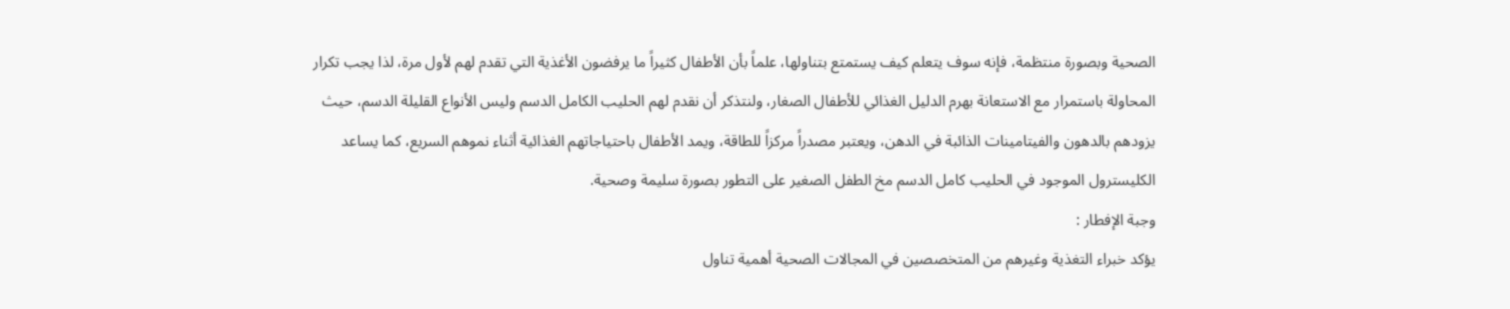الصحية وبصورة منتظمة، فإنه سوف يتعلم كيف يستمتع بتناولها، علماً بأن الأطفال كثيراً ما يرفضون الأغذية التي تقدم لهم لأول مرة، لذا يجب تكرار المحاولة باستمرار مع الاستعانة بهرم الدليل الغذائي للأطفال الصغار، ولنتذكر أن نقدم لهم الحليب الكامل الدسم وليس الأنواع القليلة الدسم، حيث يزودهم بالدهون والفيتامينات الذائبة في الدهن، ويعتبر مصدراً مركزاً للطاقة، ويمد الأطفال باحتياجاتهم الغذائية أثناء نموهم السريع، كما يساعد الكليسترول الموجود في الحليب كامل الدسم مخ الطفل الصغير على التطور بصورة سليمة وصحية.
وجبة الإفطار :
يؤكد خبراء التغذية وغيرهم من المتخصصين في المجالات الصحية أهمية تناول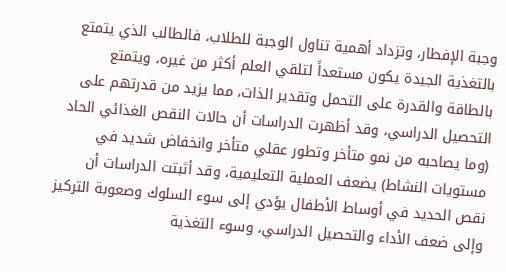وجبة الإفطار، وتزداد أهمية تناول الوجبة للطلاب، فالطالب الذي يتمتع بالتغذية الجيدة يكون مستعداً لتلقي العلم أكثر من غيره، ويتمتع بالطاقة والقدرة على التحمل وتقدير الذات، مما يزيد من قدرتهم على التحصيل الدراسي، وقد أظهرت الدراسات أن حالات النقص الغذائي الحاد (وما يصاحبه من نمو متأخر وتطور عقلي متأخر وانخفاض شديد في مستويات النشاط) يضعف العملية التعليمية، وقد أثبتت الدراسات أن نقص الحديد في أوساط الأطفال يؤدي إلى سوء السلوك وصعوبة التركيز وإلى ضعف الأداء والتحصيل الدراسي، وسوء التغذية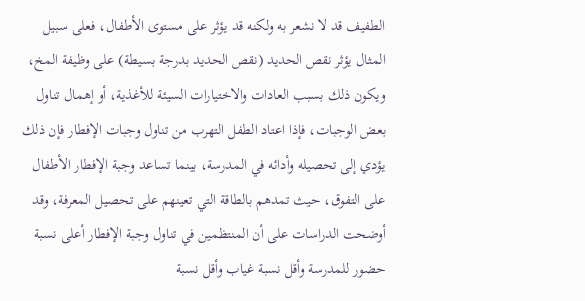الطفيف قد لا نشعر به ولكنه قد يؤثر على مستوى الأطفال، فعلى سبيل المثال يؤثر نقص الحديد (نقص الحديد بدرجة بسيطة) على وظيفة المخ، ويكون ذلك بسبب العادات والاختيارات السيئة للأغذية، أو إهمال تناول بعض الوجبات، فإذا اعتاد الطفل التهرب من تناول وجبات الإفطار فإن ذلك يؤدي إلى تحصيله وأدائه في المدرسة، بينما تساعد وجبة الإفطار الأطفال على التفوق، حيث تمدهم بالطاقة التي تعينهم على تحصيل المعرفة، وقد أوضحت الدراسات على أن المنتظمين في تناول وجبة الإفطار أعلى نسبة حضور للمدرسة وأقل نسبة غياب وأقل نسبة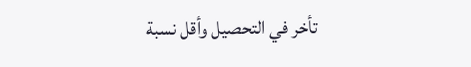تأخر في التحصيل وأقل نسبة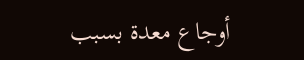أوجاع معدة بسبب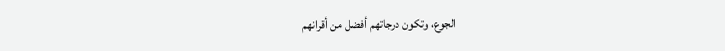الجوع، وتكون درجاتهم أفضل من أقرانهم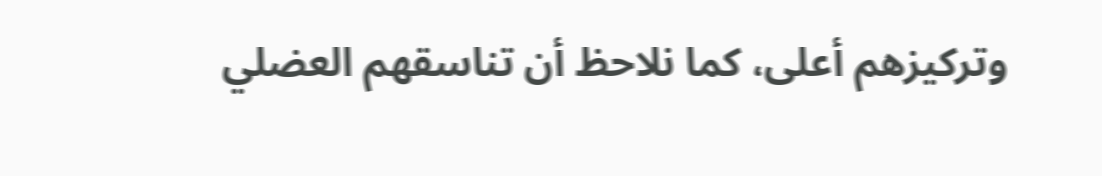وتركيزهم أعلى، كما نلاحظ أن تناسقهم العضلي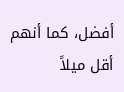أفضل، كما أنهم أقل ميلاً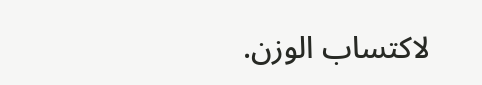لاكتساب الوزن.